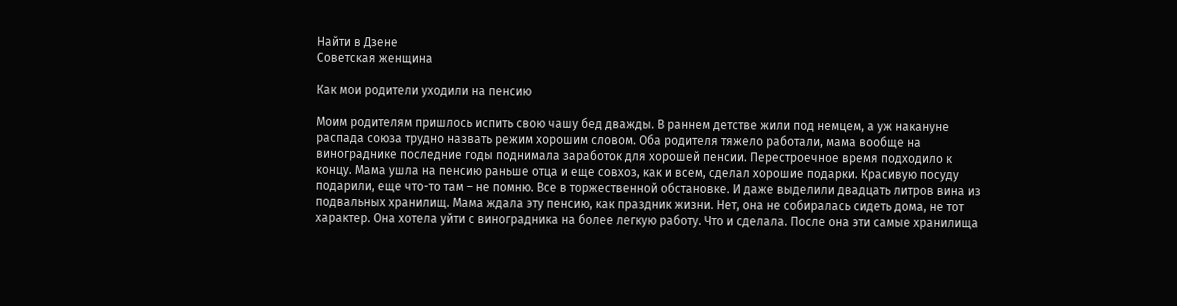Найти в Дзене
Советская женщина

Как мои родители уходили на пенсию

Моим родителям пришлось испить свою чашу бед дважды. В раннем детстве жили под немцем, а уж накануне распада союза трудно назвать режим хорошим словом. Оба родителя тяжело работали, мама вообще на винограднике последние годы поднимала заработок для хорошей пенсии. Перестроечное время подходило к концу. Мама ушла на пенсию раньше отца и еще совхоз, как и всем, сделал хорошие подарки. Красивую посуду подарили, еще что-то там – не помню. Все в торжественной обстановке. И даже выделили двадцать литров вина из подвальных хранилищ. Мама ждала эту пенсию, как праздник жизни. Нет, она не собиралась сидеть дома, не тот характер. Она хотела уйти с виноградника на более легкую работу. Что и сделала. После она эти самые хранилища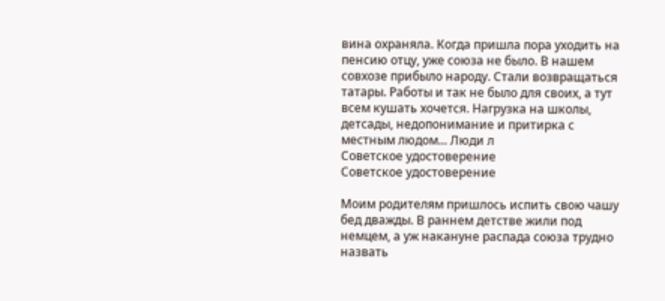вина охраняла. Когда пришла пора уходить на пенсию отцу, уже союза не было. В нашем совхозе прибыло народу. Стали возвращаться татары. Работы и так не было для своих, а тут всем кушать хочется. Нагрузка на школы, детсады, недопонимание и притирка с местным людом... Люди л
Советское удостоверение
Советское удостоверение

Моим родителям пришлось испить свою чашу бед дважды. В раннем детстве жили под немцем, а уж накануне распада союза трудно назвать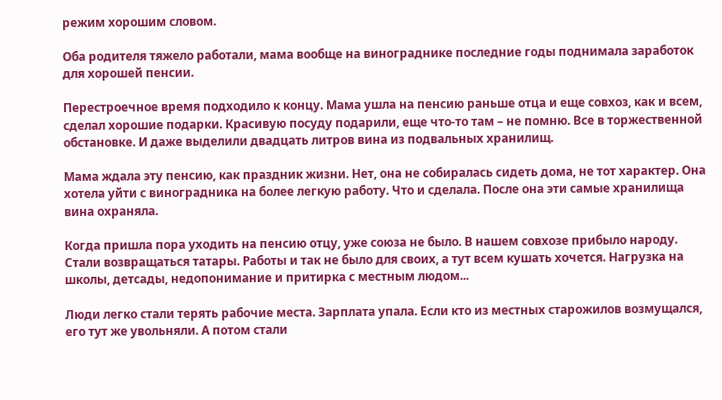режим хорошим словом.

Оба родителя тяжело работали, мама вообще на винограднике последние годы поднимала заработок для хорошей пенсии.

Перестроечное время подходило к концу. Мама ушла на пенсию раньше отца и еще совхоз, как и всем, сделал хорошие подарки. Красивую посуду подарили, еще что-то там – не помню. Все в торжественной обстановке. И даже выделили двадцать литров вина из подвальных хранилищ.

Мама ждала эту пенсию, как праздник жизни. Нет, она не собиралась сидеть дома, не тот характер. Она хотела уйти с виноградника на более легкую работу. Что и сделала. После она эти самые хранилища вина охраняла.

Когда пришла пора уходить на пенсию отцу, уже союза не было. В нашем совхозе прибыло народу. Стали возвращаться татары. Работы и так не было для своих, а тут всем кушать хочется. Нагрузка на школы, детсады, недопонимание и притирка с местным людом...

Люди легко стали терять рабочие места. Зарплата упала. Если кто из местных старожилов возмущался, его тут же увольняли. А потом стали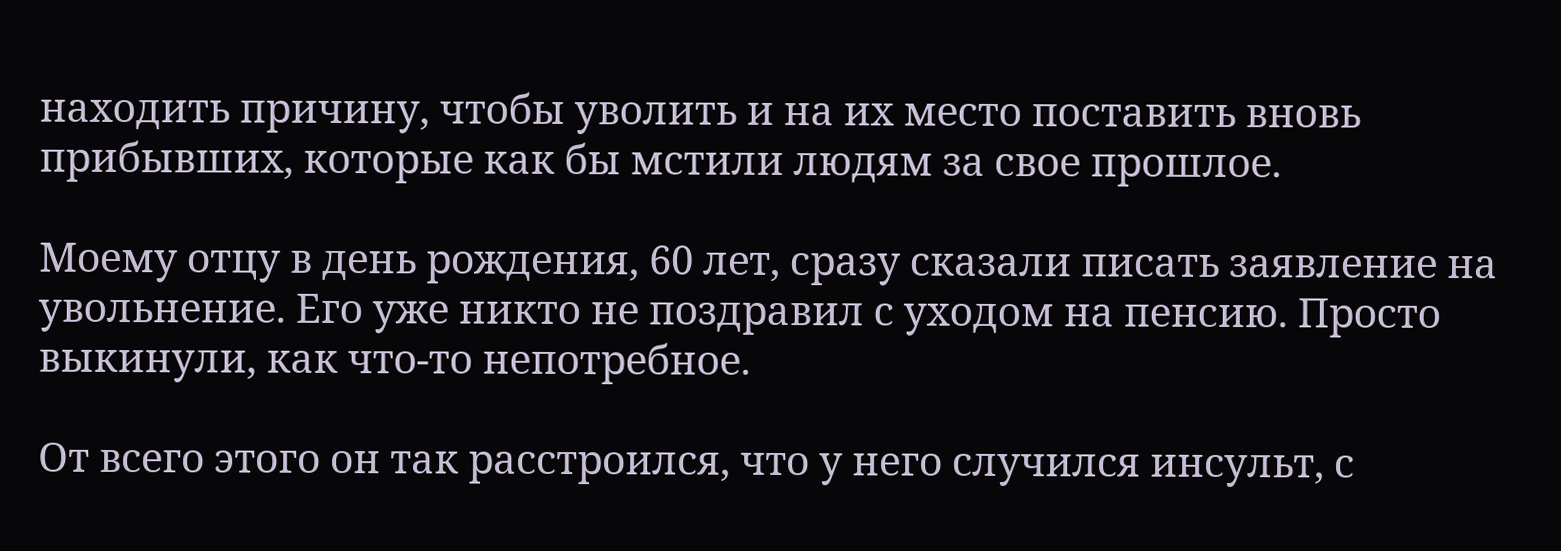находить причину, чтобы уволить и на их место поставить вновь прибывших, которые как бы мстили людям за свое прошлое.

Моему отцу в день рождения, 60 лет, сразу сказали писать заявление на увольнение. Его уже никто не поздравил с уходом на пенсию. Просто выкинули, как что-то непотребное.

От всего этого он так расстроился, что у него случился инсульт, с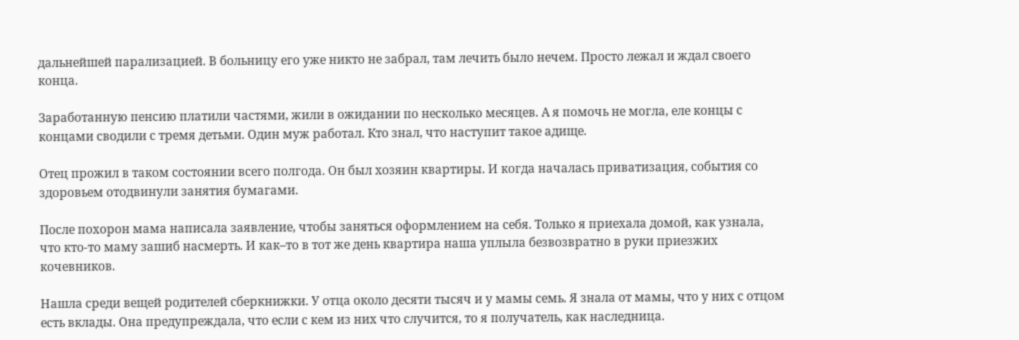дальнейшей парализацией. В больницу его уже никто не забрал, там лечить было нечем. Просто лежал и ждал своего конца.

Заработанную пенсию платили частями, жили в ожидании по несколько месяцев. А я помочь не могла, еле концы с концами сводили с тремя детьми. Один муж работал. Кто знал, что наступит такое адище.

Отец прожил в таком состоянии всего полгода. Он был хозяин квартиры. И когда началась приватизация, события со здоровьем отодвинули занятия бумагами.

После похорон мама написала заявление, чтобы заняться оформлением на себя. Только я приехала домой, как узнала, что кто-то маму зашиб насмерть. И как–то в тот же день квартира наша уплыла безвозвратно в руки приезжих кочевников.

Нашла среди вещей родителей сберкнижки. У отца около десяти тысяч и у мамы семь. Я знала от мамы, что у них с отцом есть вклады. Она предупреждала, что если с кем из них что случится, то я получатель, как наследница.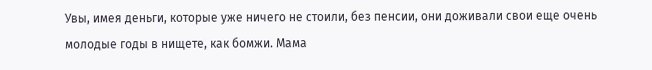Увы, имея деньги, которые уже ничего не стоили, без пенсии, они доживали свои еще очень молодые годы в нищете, как бомжи. Мама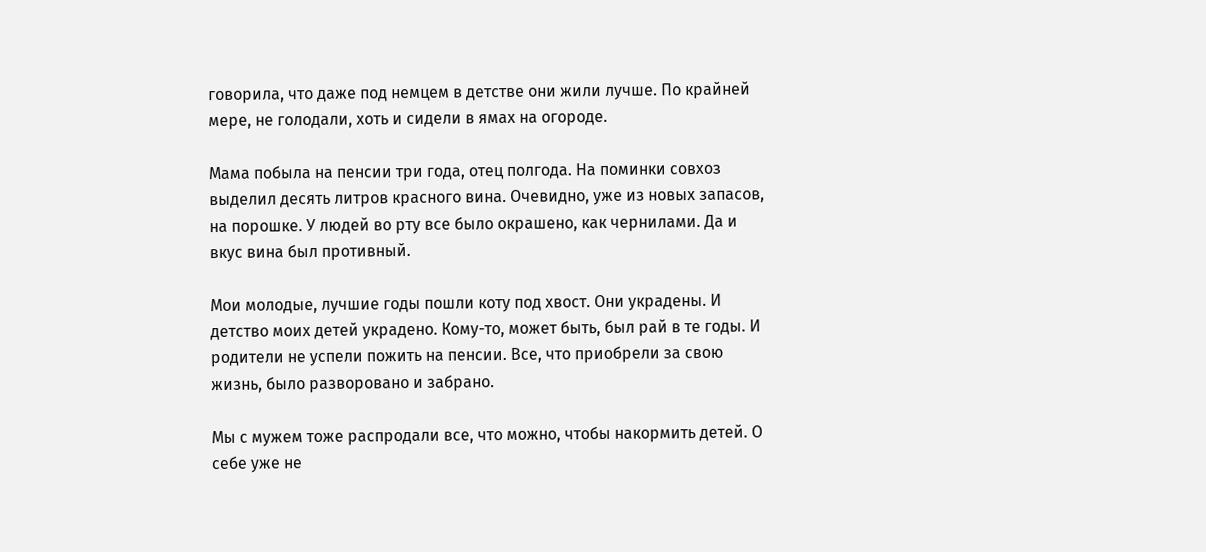говорила, что даже под немцем в детстве они жили лучше. По крайней мере, не голодали, хоть и сидели в ямах на огороде.

Мама побыла на пенсии три года, отец полгода. На поминки совхоз выделил десять литров красного вина. Очевидно, уже из новых запасов, на порошке. У людей во рту все было окрашено, как чернилами. Да и вкус вина был противный.

Мои молодые, лучшие годы пошли коту под хвост. Они украдены. И детство моих детей украдено. Кому-то, может быть, был рай в те годы. И родители не успели пожить на пенсии. Все, что приобрели за свою жизнь, было разворовано и забрано.

Мы с мужем тоже распродали все, что можно, чтобы накормить детей. О себе уже не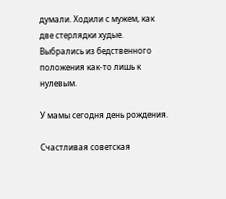думали. Ходили с мужем, как две стерлядки худые. Выбрались из бедственного положения как-то лишь к нулевым.

У мамы сегодня день рождения.

Счастливая советская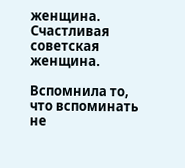женщина.
Счастливая советская женщина.

Вспомнила то, что вспоминать не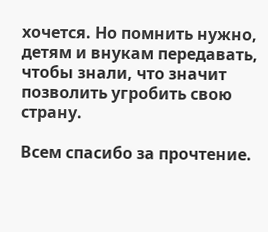хочется. Но помнить нужно, детям и внукам передавать, чтобы знали, что значит позволить угробить свою страну.

Всем спасибо за прочтение.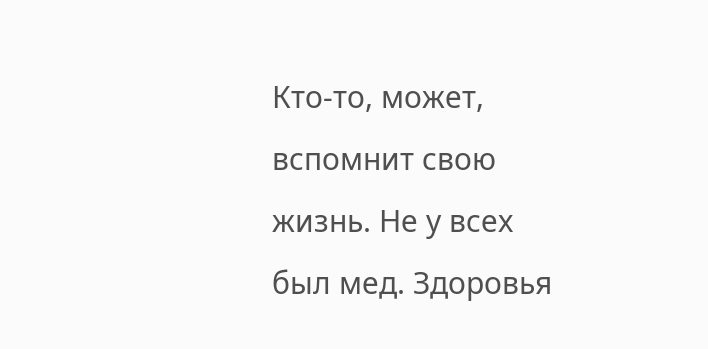Кто-то, может, вспомнит свою жизнь. Не у всех был мед. Здоровья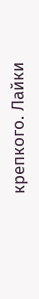крепкого. Лайки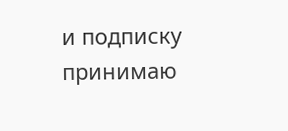и подписку принимаю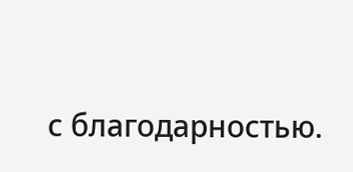с благодарностью.